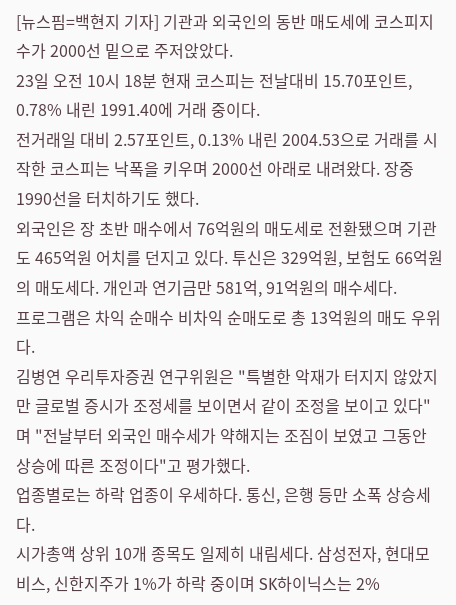[뉴스핌=백현지 기자] 기관과 외국인의 동반 매도세에 코스피지수가 2000선 밑으로 주저앉았다.
23일 오전 10시 18분 현재 코스피는 전날대비 15.70포인트, 0.78% 내린 1991.40에 거래 중이다.
전거래일 대비 2.57포인트, 0.13% 내린 2004.53으로 거래를 시작한 코스피는 낙폭을 키우며 2000선 아래로 내려왔다. 장중 1990선을 터치하기도 했다.
외국인은 장 초반 매수에서 76억원의 매도세로 전환됐으며 기관도 465억원 어치를 던지고 있다. 투신은 329억원, 보험도 66억원의 매도세다. 개인과 연기금만 581억, 91억원의 매수세다.
프로그램은 차익 순매수 비차익 순매도로 총 13억원의 매도 우위다.
김병연 우리투자증권 연구위원은 "특별한 악재가 터지지 않았지만 글로벌 증시가 조정세를 보이면서 같이 조정을 보이고 있다"며 "전날부터 외국인 매수세가 약해지는 조짐이 보였고 그동안 상승에 따른 조정이다"고 평가했다.
업종별로는 하락 업종이 우세하다. 통신, 은행 등만 소폭 상승세다.
시가총액 상위 10개 종목도 일제히 내림세다. 삼성전자, 현대모비스, 신한지주가 1%가 하락 중이며 SK하이닉스는 2%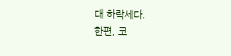대 하락세다.
한편, 코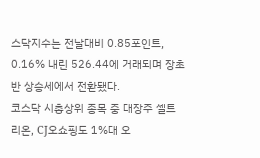스닥지수는 전날대비 0.85포인트, 0.16% 내린 526.44에 거래되며 장초반 상승세에서 전환됐다.
코스닥 시총상위 종목 중 대장주 셀트리온, CJ오쇼핑도 1%대 오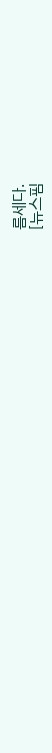름세다.
[뉴스핌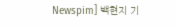Newspim] 백현지 기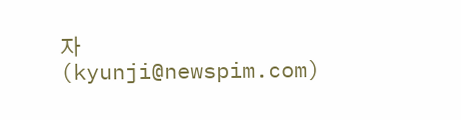자 (kyunji@newspim.com)